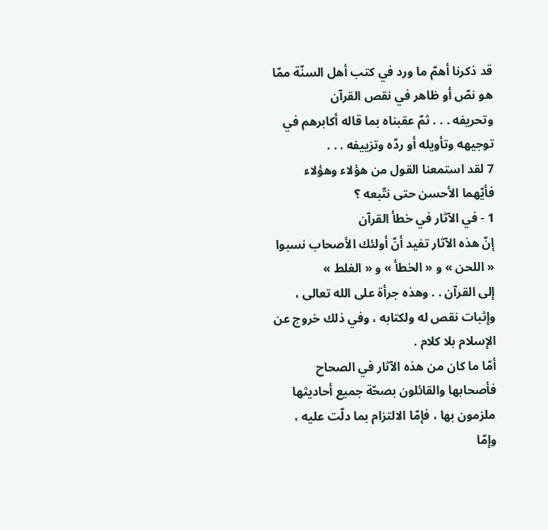قد ذكرنا أهمّ ما ورد في كتب أهل السنّة ممّا هو نصّ أو ظاهر في نقص القرآن
وتحريفه . . . ثمّ عقبناه بما قاله أكابرهم في توجيهه وتأويله أو ردّه وتزييفه . . .
7 لقد استمعنا القول من هؤلاء وهؤلاء فأيّهما الأحسن حتى نتّبعه ؟
1 - في الآثار في خطأ القرآن
إنّ هذه الآثار تفيد أنّ أولئك الأصحاب نسبوا « اللحن » و « الخطأ » و « الغلط »
إلى القرآن . . وهذه جرأة على الله تعالى ، وإثبات نقص له ولكتابه ، وفي ذلك خروج عن
الإسلام بلا كلام .
أمّا ما كان من هذه الآثار في الصحاح فأصحابها والقائلون بصحّة جميع أحاديثها
ملزمون بها ، فإمّا الالتزام بما دلّت عليه ، وإمّا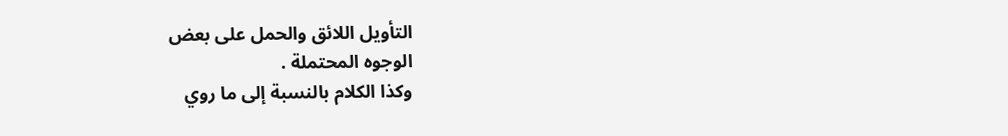التأويل اللائق والحمل على بعض
الوجوه المحتملة .
وكذا الكلام بالنسبة إلى ما روي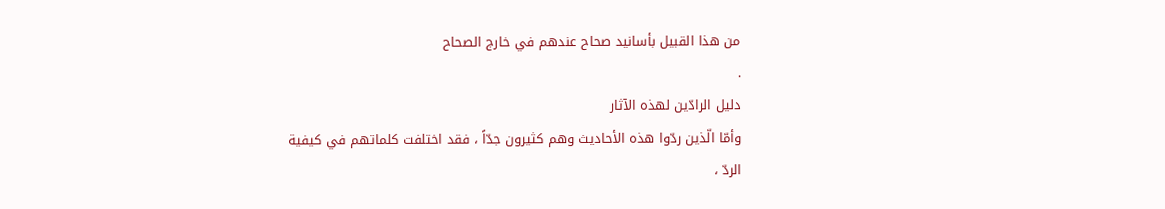من هذا القبيل بأسانيد صحاح عندهم في خارج الصحاح
.
دليل الرادّين لهذه الآثار
وأمّا الّذين ردّوا هذه الأحاديث وهم كثيرون جدّاً ، فقد اختلفت كلماتهم في كيفية
الردّ ،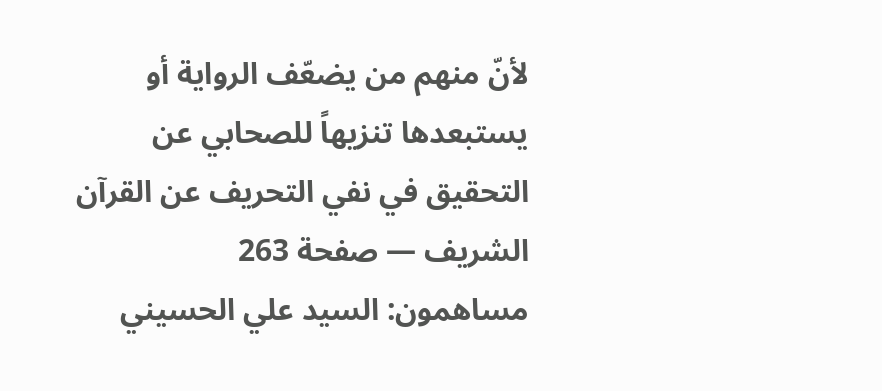لأنّ منهم من يضعّف الرواية أو يستبعدها تنزيهاً للصحابي عن
التحقيق في نفي التحريف عن القرآن الشريف — صفحة 263
مساهمون: السيد علي الحسيني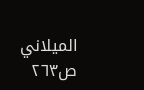الميلاني
ص٢٦٣